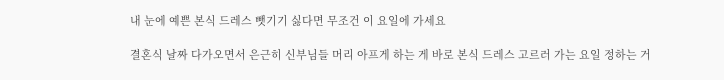내 눈에 예쁜 본식 드레스 뺏기기 싫다면 무조건 이 요일에 가세요

결혼식 날짜 다가오면서 은근히 신부님들 머리 아프게 하는 게 바로 본식 드레스 고르러 가는 요일 정하는 거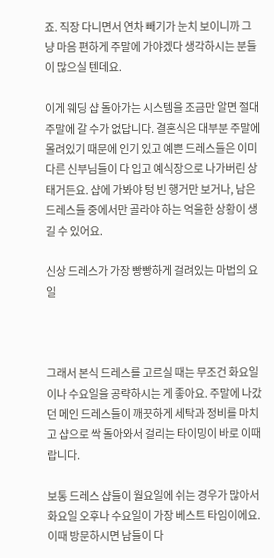죠. 직장 다니면서 연차 빼기가 눈치 보이니까 그냥 마음 편하게 주말에 가야겠다 생각하시는 분들이 많으실 텐데요.

이게 웨딩 샵 돌아가는 시스템을 조금만 알면 절대 주말에 갈 수가 없답니다. 결혼식은 대부분 주말에 몰려있기 때문에 인기 있고 예쁜 드레스들은 이미 다른 신부님들이 다 입고 예식장으로 나가버린 상태거든요. 샵에 가봐야 텅 빈 행거만 보거나, 남은 드레스들 중에서만 골라야 하는 억울한 상황이 생길 수 있어요.

신상 드레스가 가장 빵빵하게 걸려있는 마법의 요일



그래서 본식 드레스를 고르실 때는 무조건 화요일이나 수요일을 공략하시는 게 좋아요. 주말에 나갔던 메인 드레스들이 깨끗하게 세탁과 정비를 마치고 샵으로 싹 돌아와서 걸리는 타이밍이 바로 이때랍니다.

보통 드레스 샵들이 월요일에 쉬는 경우가 많아서 화요일 오후나 수요일이 가장 베스트 타임이에요. 이때 방문하시면 남들이 다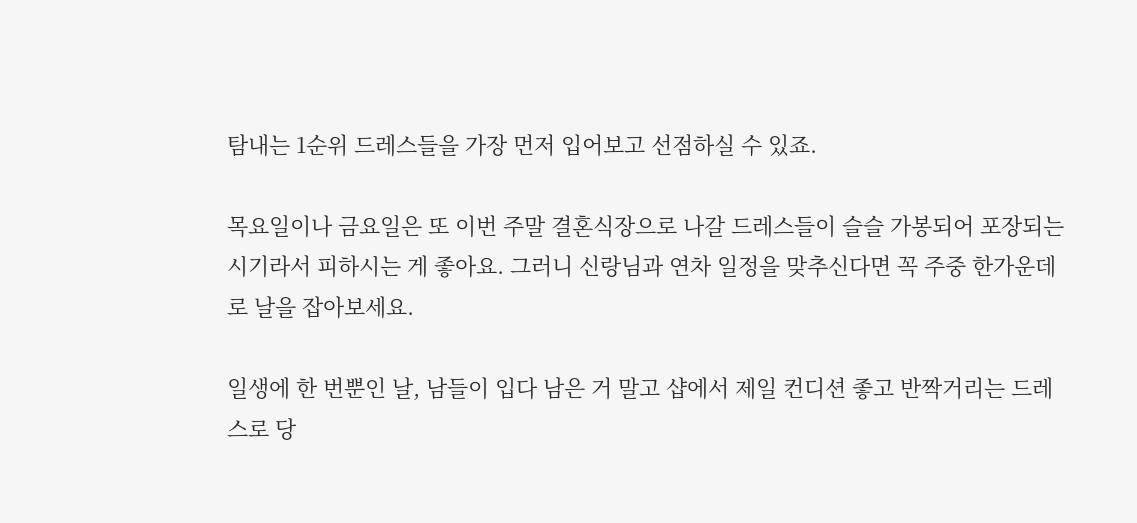탐내는 1순위 드레스들을 가장 먼저 입어보고 선점하실 수 있죠.

목요일이나 금요일은 또 이번 주말 결혼식장으로 나갈 드레스들이 슬슬 가봉되어 포장되는 시기라서 피하시는 게 좋아요. 그러니 신랑님과 연차 일정을 맞추신다면 꼭 주중 한가운데로 날을 잡아보세요.

일생에 한 번뿐인 날, 남들이 입다 남은 거 말고 샵에서 제일 컨디션 좋고 반짝거리는 드레스로 당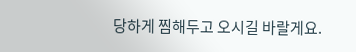당하게 찜해두고 오시길 바랄게요.